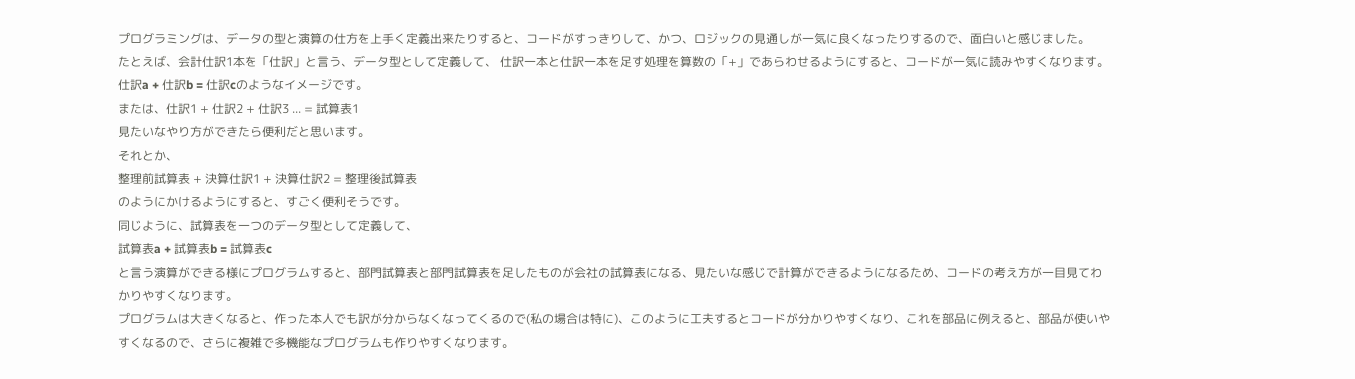プログラミングは、データの型と演算の仕方を上手く定義出来たりすると、コードがすっきりして、かつ、ロジックの見通しが一気に良くなったりするので、面白いと感じました。
たとえば、会計仕訳1本を「仕訳」と言う、データ型として定義して、 仕訳一本と仕訳一本を足す処理を算数の「+」であらわせるようにすると、コードが一気に読みやすくなります。
仕訳a + 仕訳b = 仕訳cのようなイメージです。
または、仕訳1 + 仕訳2 + 仕訳3 ... = 試算表1
見たいなやり方ができたら便利だと思います。
それとか、
整理前試算表 + 決算仕訳1 + 決算仕訳2 = 整理後試算表
のようにかけるようにすると、すごく便利そうです。
同じように、試算表を一つのデータ型として定義して、
試算表a + 試算表b = 試算表c
と言う演算ができる様にプログラムすると、部門試算表と部門試算表を足したものが会社の試算表になる、見たいな感じで計算ができるようになるため、コードの考え方が一目見てわかりやすくなります。
プログラムは大きくなると、作った本人でも訳が分からなくなってくるので(私の場合は特に)、このように工夫するとコードが分かりやすくなり、これを部品に例えると、部品が使いやすくなるので、さらに複雑で多機能なプログラムも作りやすくなります。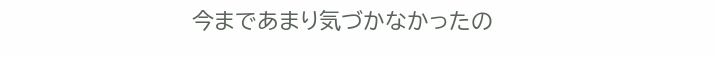今まであまり気づかなかったの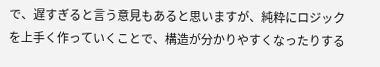で、遅すぎると言う意見もあると思いますが、純粋にロジックを上手く作っていくことで、構造が分かりやすくなったりする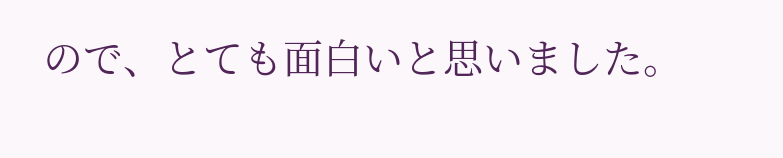ので、とても面白いと思いました。